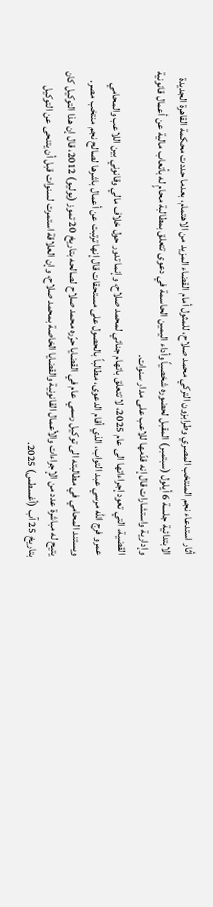أثار استدعاء نجم المنتخب المصري وطرابزون التركي محمد صلاح، للمثول أمام القضاء المزيد من الاهتمام، بعدما حددت محكمة القاهرة الجديدة الابتدائية جلسة 6 أيلول (سبتمبر) المقبل لحضوره شخصياً وأداء اليمين الحاسمة في دعوى تتعلق بمطالبة محامٍ له بأتعاب مالية عن أعمال قانونية وإدارية واستشارات قال إنه قدّمها للاعب على مدار سنوات.
القضية، التي تعود إجراءاتها الى عام 2025، لا تتعلق باتهام جنائي لمحمد صلاح، وإنما تدور حول خلاف مالي وقانوني بين اللاعب والمحامي عمرو فرج الله مرسي عبد التواب، الذي أقام الدعوى، مطالباً بالحصول على مستحقات قال إنها ترتبت عن أعمال باشرها لصالح نجم منتخب مصر.
ويستند المحامي في مطالبته الى توكيل رسمي عام في القضايا حرّره محمد صلاح لصالحه بتاريخ 20 تموز (يوليو) 2012، قال إن هذا التوكيل كان يتيح له مباشرة عدد من الإجراءات والأعمال القانونية والقضايا الخاصة بمحمد صلاح، وإن العلاقة استمرت لسنوات قبل أن يتنحى عن التوكيل بتاريخ 25 آب (أغسطس) 2025.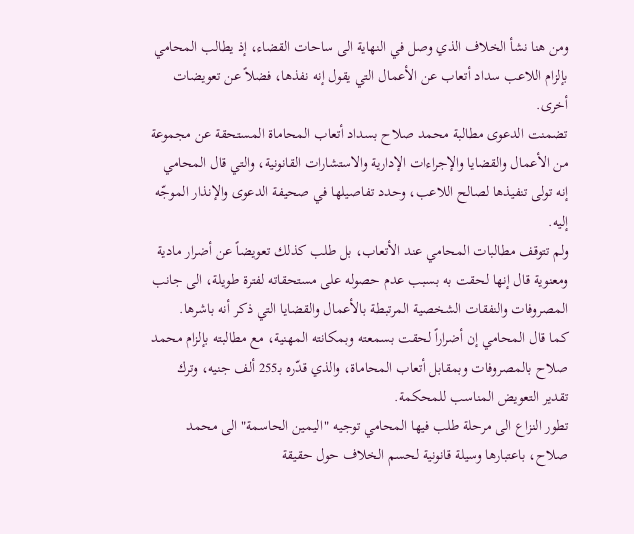ومن هنا نشأ الخلاف الذي وصل في النهاية الى ساحات القضاء، إذ يطالب المحامي بإلزام اللاعب سداد أتعاب عن الأعمال التي يقول إنه نفذها، فضلاً عن تعويضات أخرى.
تضمنت الدعوى مطالبة محمد صلاح بسداد أتعاب المحاماة المستحقة عن مجموعة من الأعمال والقضايا والإجراءات الإدارية والاستشارات القانونية، والتي قال المحامي إنه تولى تنفيذها لصالح اللاعب، وحدد تفاصيلها في صحيفة الدعوى والإنذار الموجّه إليه.
ولم تتوقف مطالبات المحامي عند الأتعاب، بل طلب كذلك تعويضاً عن أضرار مادية ومعنوية قال إنها لحقت به بسبب عدم حصوله على مستحقاته لفترة طويلة، الى جانب المصروفات والنفقات الشخصية المرتبطة بالأعمال والقضايا التي ذكر أنه باشرها.
كما قال المحامي إن أضراراً لحقت بسمعته وبمكانته المهنية، مع مطالبته بإلزام محمد صلاح بالمصروفات وبمقابل أتعاب المحاماة، والذي قدّره بـ255 ألف جنيه، وترك تقدير التعويض المناسب للمحكمة.
تطور النزاع الى مرحلة طلب فيها المحامي توجيه "اليمين الحاسمة" الى محمد صلاح، باعتبارها وسيلة قانونية لحسم الخلاف حول حقيقة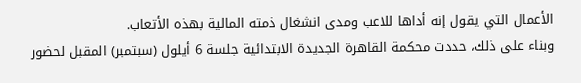الأعمال التي يقول إنه أداها للاعب ومدى انشغال ذمته المالية بهذه الأتعاب.
وبناء على ذلك، حددت محكمة القاهرة الجديدة الابتدائية جلسة 6 أيلول (سبتمبر) المقبل لحضور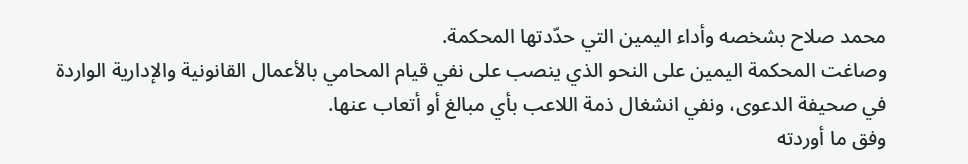محمد صلاح بشخصه وأداء اليمين التي حدّدتها المحكمة.
وصاغت المحكمة اليمين على النحو الذي ينصب على نفي قيام المحامي بالأعمال القانونية والإدارية الواردة في صحيفة الدعوى، ونفي انشغال ذمة اللاعب بأي مبالغ أو أتعاب عنها.
وفق ما أوردته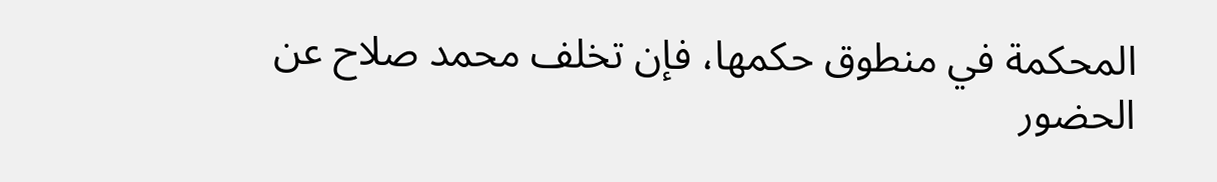المحكمة في منطوق حكمها، فإن تخلف محمد صلاح عن الحضور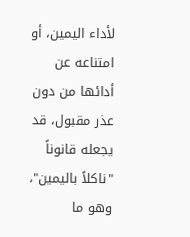لأداء اليمين، أو امتناعه عن أدائها من دون عذر مقبول، قد يجعله قانوناً "ناكلاً باليمين"، وهو ما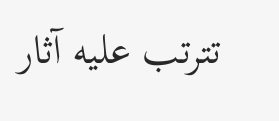تترتب عليه آثار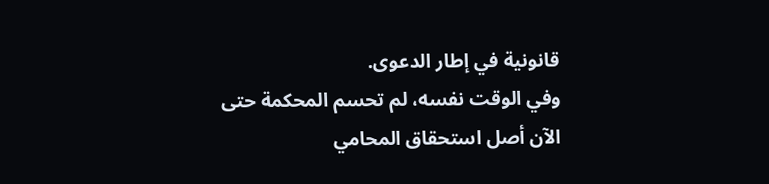قانونية في إطار الدعوى.
وفي الوقت نفسه، لم تحسم المحكمة حتى الآن أصل استحقاق المحامي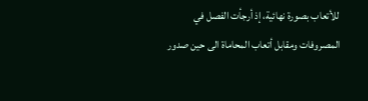للأتعاب بصورة نهائية، إذ أرجأت الفصل في المصروفات ومقابل أتعاب المحاماة الى حين صدور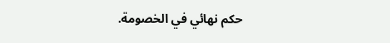حكم نهائي في الخصومة.